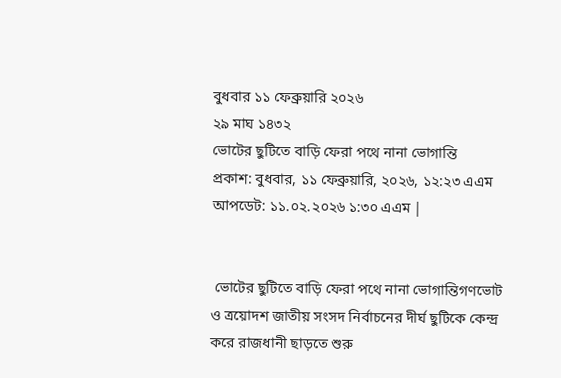বুধবার ১১ ফেব্রুয়ারি ২০২৬
২৯ মাঘ ১৪৩২
ভোটের ছুটিতে বাড়ি ফেরা পথে নানা ভোগান্তি
প্রকাশ: বুধবার, ১১ ফেব্রুয়ারি, ২০২৬, ১২:২৩ এএম আপডেট: ১১.০২.২০২৬ ১:৩০ এএম |


 ভোটের ছুটিতে বাড়ি ফেরা পথে নানা ভোগান্তিগণভোট ও ত্রয়োদশ জাতীয় সংসদ নির্বাচনের দীর্ঘ ছুটিকে কেন্দ্র করে রাজধানী ছাড়তে শুরু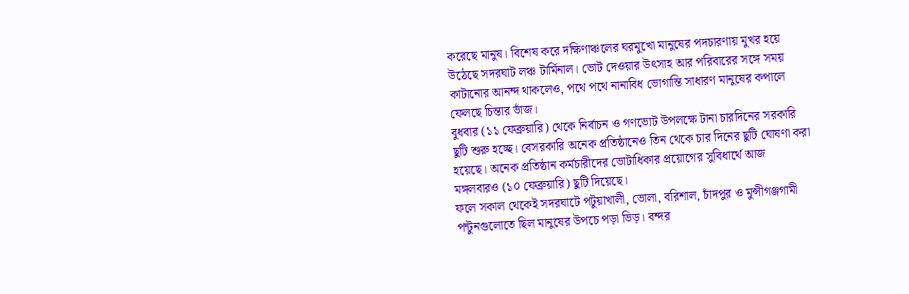করেছে মানুষ। বিশেষ করে দক্ষিণাঞ্চলের ঘরমুখো মানুষের পদচারণায় মুখর হয়ে উঠেছে সদরঘাট লঞ্চ টার্মিনাল। ভোট দেওয়ার উৎসাহ আর পরিবারের সঙ্গে সময় কাটানোর আনন্দ থাকলেও, পথে পথে নানাবিধ ভোগান্তি সাধারণ মানুষের কপালে ফেলছে চিন্তার ভাঁজ।
বুধবার (১১ ফেব্রুয়ারি) থেকে নির্বাচন ও গণভোট উপলক্ষে টানা চারদিনের সরকারি ছুটি শুরু হচ্ছে। বেসরকারি অনেক প্রতিষ্ঠানেও তিন থেকে চার দিনের ছুটি ঘোষণা করা হয়েছে। অনেক প্রতিষ্ঠান কর্মচারীদের ভোটাধিকার প্রয়োগের সুবিধার্থে আজ মঙ্গলবারও (১০ ফেব্রুয়ারি) ছুটি দিয়েছে।
ফলে সকাল থেকেই সদরঘাটে পটুয়াখালী, ভোলা, বরিশাল, চাঁদপুর ও মুন্সীগঞ্জগামী পন্টুনগুলোতে ছিল মানুষের উপচে পড়া ভিড়। বন্দর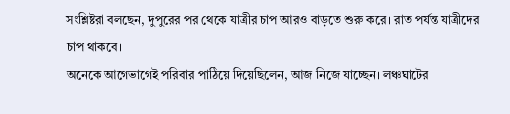সংশ্লিষ্টরা বলছেন, দুপুরের পর থেকে যাত্রীর চাপ আরও বাড়তে শুরু করে। রাত পর্যন্ত যাত্রীদের চাপ থাকবে।
অনেকে আগেভাগেই পরিবার পাঠিয়ে দিয়েছিলেন, আজ নিজে যাচ্ছেন। লঞ্চঘাটের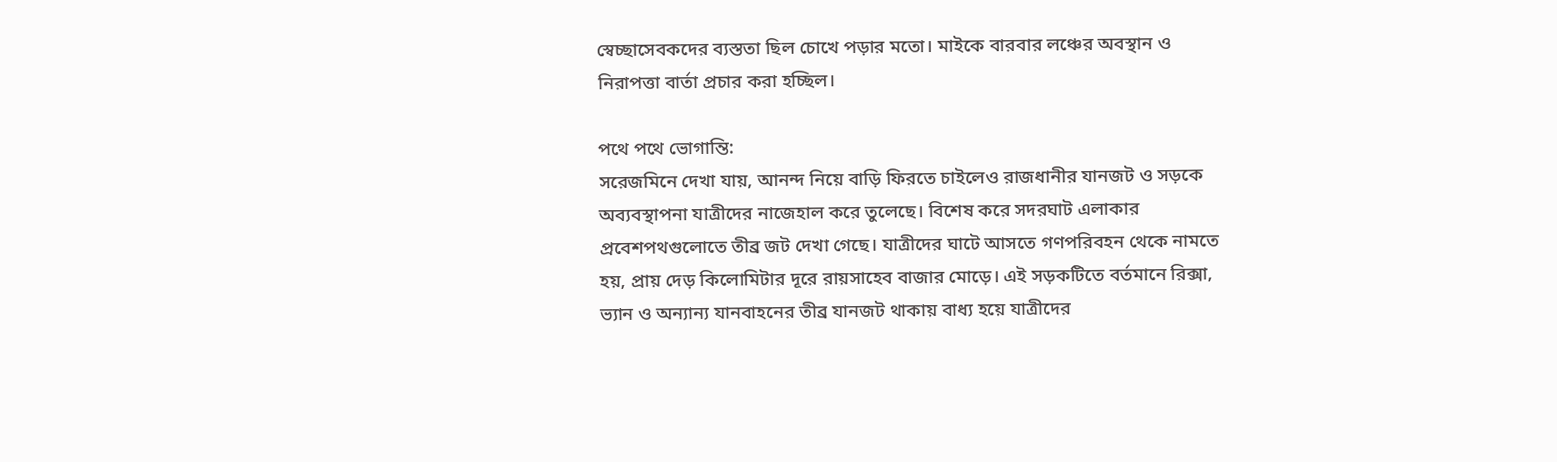স্বেচ্ছাসেবকদের ব্যস্ততা ছিল চোখে পড়ার মতো। মাইকে বারবার লঞ্চের অবস্থান ও নিরাপত্তা বার্তা প্রচার করা হচ্ছিল।

পথে পথে ভোগান্তি:
সরেজমিনে দেখা যায়, আনন্দ নিয়ে বাড়ি ফিরতে চাইলেও রাজধানীর যানজট ও সড়কে অব্যবস্থাপনা যাত্রীদের নাজেহাল করে তুলেছে। বিশেষ করে সদরঘাট এলাকার প্রবেশপথগুলোতে তীব্র জট দেখা গেছে। যাত্রীদের ঘাটে আসতে গণপরিবহন থেকে নামতে হয়, প্রায় দেড় কিলোমিটার দূরে রায়সাহেব বাজার মোড়ে। এই সড়কটিতে বর্তমানে রিক্সা, ভ্যান ও অন্যান্য যানবাহনের তীব্র যানজট থাকায় বাধ্য হয়ে যাত্রীদের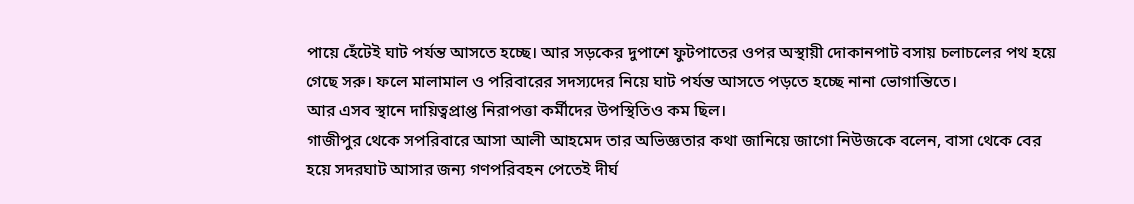পায়ে হেঁটেই ঘাট পর্যন্ত আসতে হচ্ছে। আর সড়কের দুপাশে ফুটপাতের ওপর অস্থায়ী দোকানপাট বসায় চলাচলের পথ হয়ে গেছে সরু। ফলে মালামাল ও পরিবারের সদস্যদের নিয়ে ঘাট পর্যন্ত আসতে পড়তে হচ্ছে নানা ভোগান্তিতে।
আর এসব স্থানে দায়িত্বপ্রাপ্ত নিরাপত্তা কর্মীদের উপস্থিতিও কম ছিল।
গাজীপুর থেকে সপরিবারে আসা আলী আহমেদ তার অভিজ্ঞতার কথা জানিয়ে জাগো নিউজকে বলেন, বাসা থেকে বের হয়ে সদরঘাট আসার জন্য গণপরিবহন পেতেই দীর্ঘ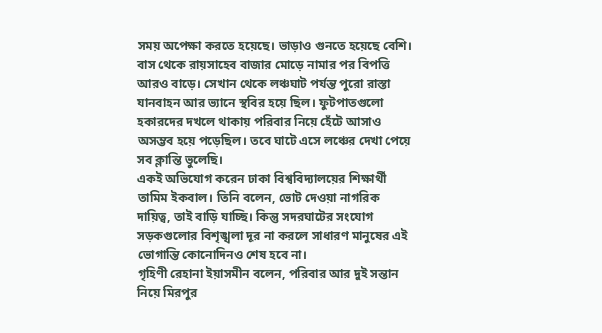সময় অপেক্ষা করতে হয়েছে। ভাড়াও গুনতে হয়েছে বেশি। বাস থেকে রায়সাহেব বাজার মোড়ে নামার পর বিপত্তি আরও বাড়ে। সেখান থেকে লঞ্চঘাট পর্যন্ত পুরো রাস্তা যানবাহন আর ভ্যানে স্থবির হয়ে ছিল। ফুটপাতগুলো হকারদের দখলে থাকায় পরিবার নিয়ে হেঁটে আসাও অসম্ভব হয়ে পড়েছিল। তবে ঘাটে এসে লঞ্চের দেখা পেয়ে সব ক্লান্তি ভুলেছি।
একই অভিযোগ করেন ঢাকা বিশ্ববিদ্যালয়ের শিক্ষার্থী তামিম ইকবাল। তিনি বলেন, ভোট দেওয়া নাগরিক দায়িত্ব, তাই বাড়ি যাচ্ছি। কিন্তু সদরঘাটের সংযোগ সড়কগুলোর বিশৃঙ্খলা দূর না করলে সাধারণ মানুষের এই ভোগান্তি কোনোদিনও শেষ হবে না।
গৃহিণী রেহানা ইয়াসমীন বলেন, পরিবার আর দুই সন্তান নিয়ে মিরপুর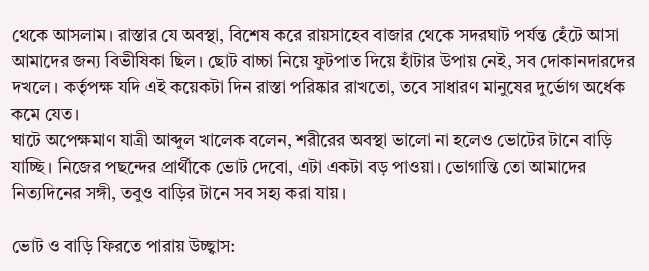থেকে আসলাম। রাস্তার যে অবস্থা, বিশেষ করে রায়সাহেব বাজার থেকে সদরঘাট পর্যন্ত হেঁটে আসা আমাদের জন্য বিভীষিকা ছিল। ছোট বাচ্চা নিয়ে ফুটপাত দিয়ে হাঁটার উপায় নেই, সব দোকানদারদের দখলে। কর্তৃপক্ষ যদি এই কয়েকটা দিন রাস্তা পরিষ্কার রাখতো, তবে সাধারণ মানুষের দুর্ভোগ অর্ধেক কমে যেত।
ঘাটে অপেক্ষমাণ যাত্রী আব্দুল খালেক বলেন, শরীরের অবস্থা ভালো না হলেও ভোটের টানে বাড়ি যাচ্ছি। নিজের পছন্দের প্রার্থীকে ভোট দেবো, এটা একটা বড় পাওয়া। ভোগান্তি তো আমাদের নিত্যদিনের সঙ্গী, তবুও বাড়ির টানে সব সহ্য করা যায়।

ভোট ও বাড়ি ফিরতে পারায় উচ্ছ্বাস: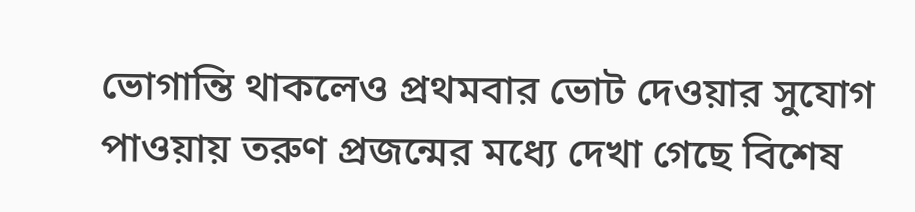ভোগান্তি থাকলেও প্রথমবার ভোট দেওয়ার সুযোগ পাওয়ায় তরুণ প্রজন্মের মধ্যে দেখা গেছে বিশেষ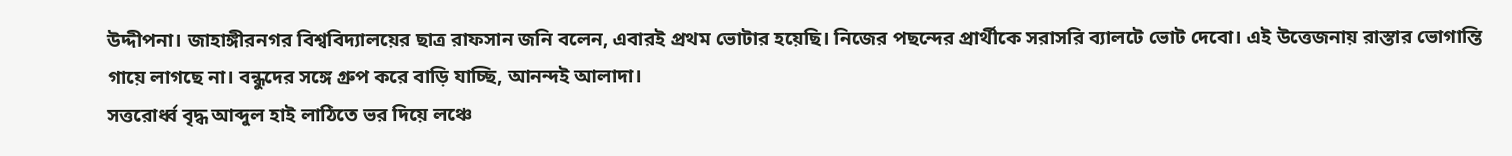উদ্দীপনা। জাহাঙ্গীরনগর বিশ্ববিদ্যালয়ের ছাত্র রাফসান জনি বলেন, এবারই প্রথম ভোটার হয়েছি। নিজের পছন্দের প্রার্থীকে সরাসরি ব্যালটে ভোট দেবো। এই উত্তেজনায় রাস্তার ভোগান্তি গায়ে লাগছে না। বন্ধুদের সঙ্গে গ্রুপ করে বাড়ি যাচ্ছি, আনন্দই আলাদা।
সত্তরোর্ধ্ব বৃদ্ধ আব্দুল হাই লাঠিতে ভর দিয়ে লঞ্চে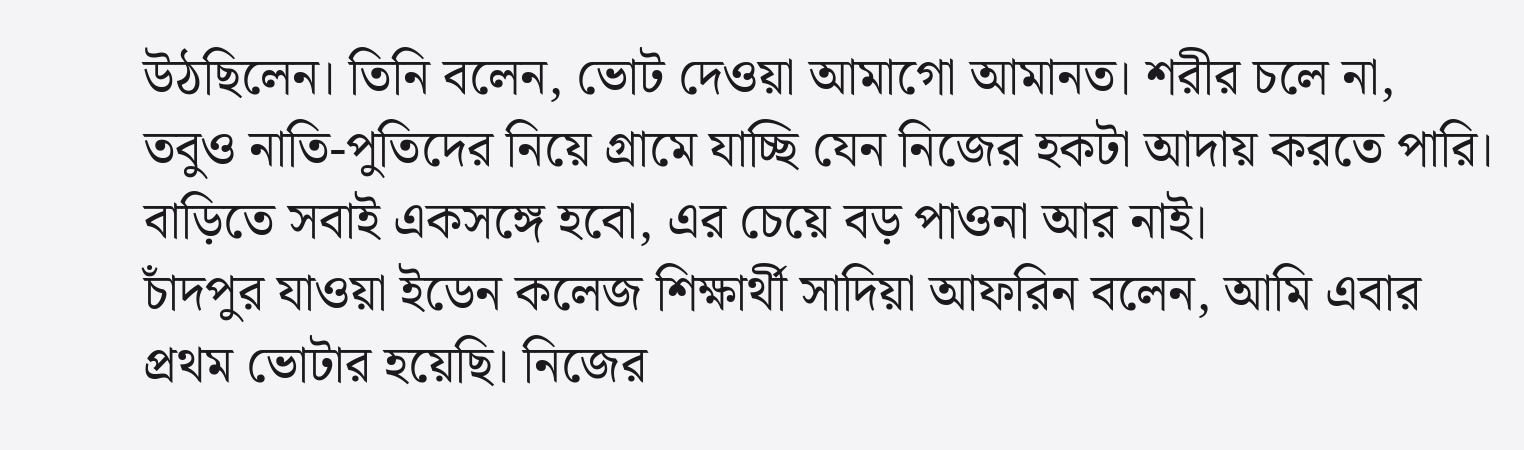উঠছিলেন। তিনি বলেন, ভোট দেওয়া আমাগো আমানত। শরীর চলে না, তবুও নাতি-পুতিদের নিয়ে গ্রামে যাচ্ছি যেন নিজের হকটা আদায় করতে পারি। বাড়িতে সবাই একসঙ্গে হবো, এর চেয়ে বড় পাওনা আর নাই।
চাঁদপুর যাওয়া ইডেন কলেজ শিক্ষার্থী সাদিয়া আফরিন বলেন, আমি এবার প্রথম ভোটার হয়েছি। নিজের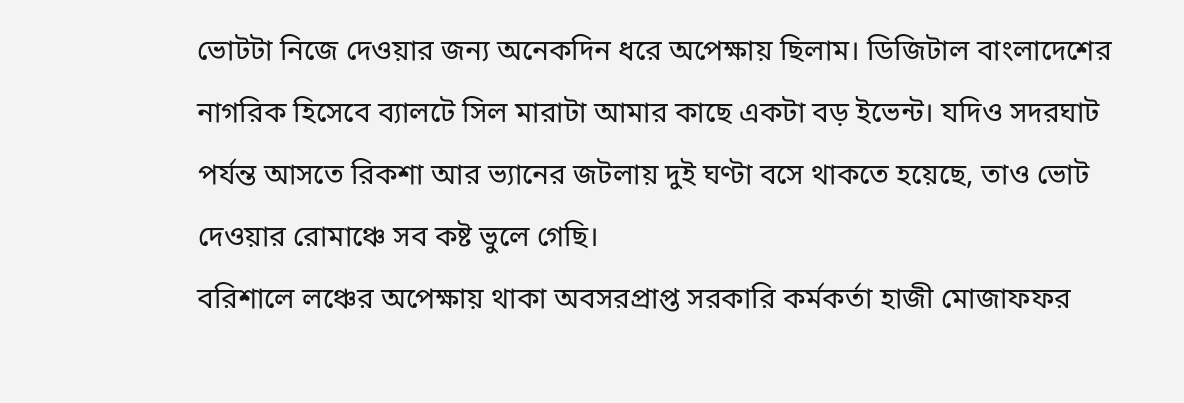ভোটটা নিজে দেওয়ার জন্য অনেকদিন ধরে অপেক্ষায় ছিলাম। ডিজিটাল বাংলাদেশের নাগরিক হিসেবে ব্যালটে সিল মারাটা আমার কাছে একটা বড় ইভেন্ট। যদিও সদরঘাট পর্যন্ত আসতে রিকশা আর ভ্যানের জটলায় দুই ঘণ্টা বসে থাকতে হয়েছে, তাও ভোট দেওয়ার রোমাঞ্চে সব কষ্ট ভুলে গেছি।
বরিশালে লঞ্চের অপেক্ষায় থাকা অবসরপ্রাপ্ত সরকারি কর্মকর্তা হাজী মোজাফফর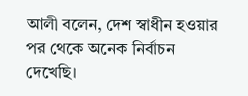আলী বলেন, দেশ স্বাধীন হওয়ার পর থেকে অনেক নির্বাচন দেখেছি।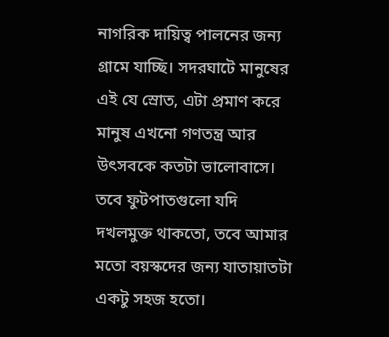নাগরিক দায়িত্ব পালনের জন্য গ্রামে যাচ্ছি। সদরঘাটে মানুষের এই যে স্রোত, এটা প্রমাণ করে মানুষ এখনো গণতন্ত্র আর উৎসবকে কতটা ভালোবাসে। তবে ফুটপাতগুলো যদি দখলমুক্ত থাকতো, তবে আমার মতো বয়স্কদের জন্য যাতায়াতটা একটু সহজ হতো।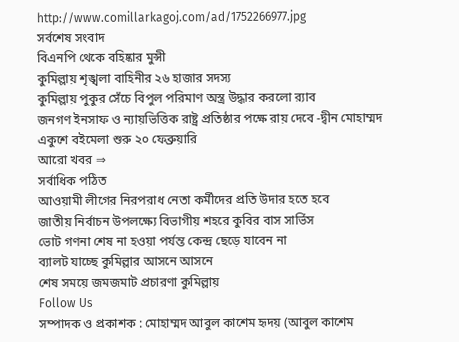http://www.comillarkagoj.com/ad/1752266977.jpg
সর্বশেষ সংবাদ
বিএনপি থেকে বহিষ্কার মুন্সী
কুমিল্লায় শৃঙ্খলা বাহিনীর ২৬ হাজার সদস্য
কুমিল্লায় পুকুর সেঁচে বিপুল পরিমাণ অস্ত্র উদ্ধার করলো র‌্যাব
জনগণ ইনসাফ ও ন্যায়ভিত্তিক রাষ্ট্র প্রতিষ্ঠার পক্ষে রায় দেবে -দ্বীন মোহাম্মদ
একুশে বইমেলা শুরু ২০ ফেব্রুয়ারি
আরো খবর ⇒
সর্বাধিক পঠিত
আওয়ামী লীগের নিরপরাধ নেতা কর্মীদের প্রতি উদার হতে হবে
জাতীয় নির্বাচন উপলক্ষ্যে বিভাগীয় শহরে কুবির বাস সার্ভিস
ভোট গণনা শেষ না হওয়া পর্যন্ত কেন্দ্র ছেড়ে যাবেন না
ব্যালট যাচ্ছে কুমিল্লার আসনে আসনে
শেষ সময়ে জমজমাট প্রচারণা কুমিল্লায়
Follow Us
সম্পাদক ও প্রকাশক : মোহাম্মদ আবুল কাশেম হৃদয় (আবুল কাশেম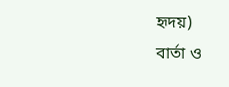হৃদয়)
বার্তা ও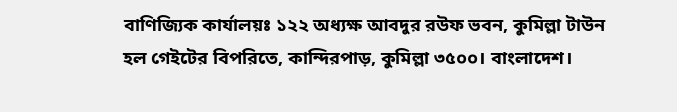বাণিজ্যিক কার্যালয়ঃ ১২২ অধ্যক্ষ আবদুর রউফ ভবন, কুমিল্লা টাউন হল গেইটের বিপরিতে, কান্দিরপাড়, কুমিল্লা ৩৫০০। বাংলাদেশ।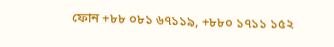ফোন +৮৮ ০৮১ ৬৭১১৯, +৮৮০ ১৭১১ ১৫২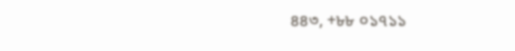৪৪৩, +৮৮ ০১৭১১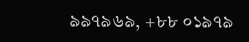৯৯৭৯৬৯, +৮৮ ০১৯৭৯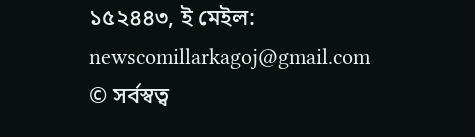১৫২৪৪৩, ই মেইল: newscomillarkagoj@gmail.com
© সর্বস্বত্ব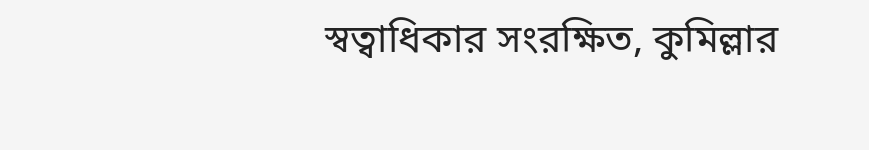স্বত্বাধিকার সংরক্ষিত, কুমিল্লার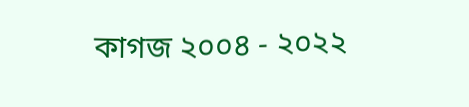কাগজ ২০০৪ - ২০২২